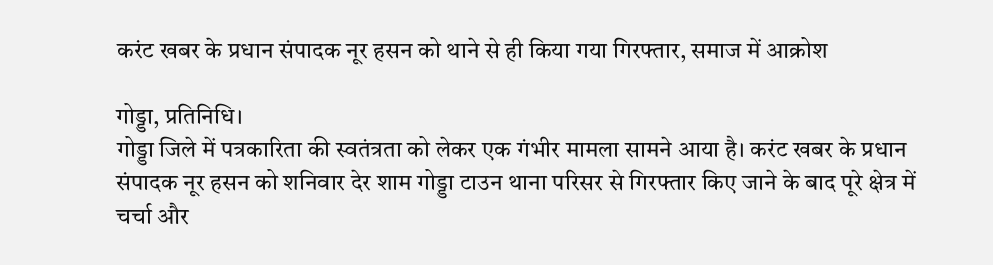करंट खबर के प्रधान संपादक नूर हसन को थाने से ही किया गया गिरफ्तार, समाज में आक्रोश

गोड्डा, प्रतिनिधि।
गोड्डा जिले में पत्रकारिता की स्वतंत्रता को लेकर एक गंभीर मामला सामने आया है। करंट खबर के प्रधान संपादक नूर हसन को शनिवार देर शाम गोड्डा टाउन थाना परिसर से गिरफ्तार किए जाने के बाद पूरे क्षेत्र में चर्चा और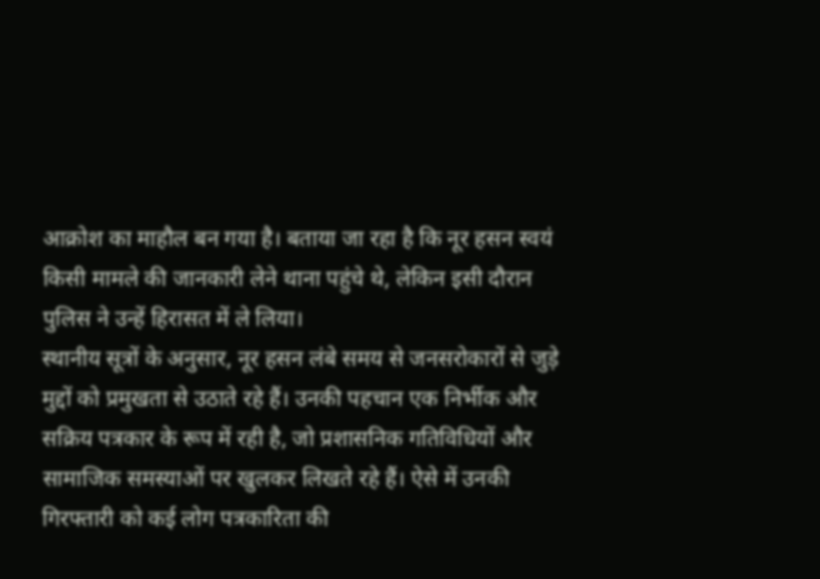आक्रोश का माहौल बन गया है। बताया जा रहा है कि नूर हसन स्वयं किसी मामले की जानकारी लेने थाना पहुंचे थे, लेकिन इसी दौरान पुलिस ने उन्हें हिरासत में ले लिया।
स्थानीय सूत्रों के अनुसार, नूर हसन लंबे समय से जनसरोकारों से जुड़े मुद्दों को प्रमुखता से उठाते रहे हैं। उनकी पहचान एक निर्भीक और सक्रिय पत्रकार के रूप में रही है, जो प्रशासनिक गतिविधियों और सामाजिक समस्याओं पर खुलकर लिखते रहे हैं। ऐसे में उनकी गिरफ्तारी को कई लोग पत्रकारिता की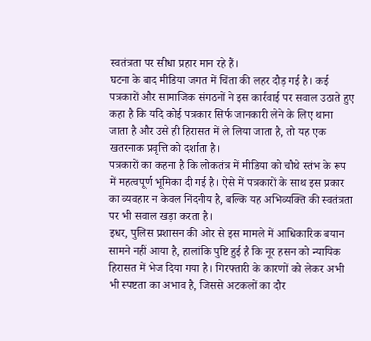स्वतंत्रता पर सीधा प्रहार मान रहे हैं।
घटना के बाद मीडिया जगत में चिंता की लहर दौड़ गई है। कई पत्रकारों और सामाजिक संगठनों ने इस कार्रवाई पर सवाल उठाते हुए कहा है कि यदि कोई पत्रकार सिर्फ जानकारी लेने के लिए थाना जाता है और उसे ही हिरासत में ले लिया जाता है, तो यह एक खतरनाक प्रवृत्ति को दर्शाता है।
पत्रकारों का कहना है कि लोकतंत्र में मीडिया को चौथे स्तंभ के रूप में महत्वपूर्ण भूमिका दी गई है। ऐसे में पत्रकारों के साथ इस प्रकार का व्यवहार न केवल निंदनीय है, बल्कि यह अभिव्यक्ति की स्वतंत्रता पर भी सवाल खड़ा करता है।
इधर, पुलिस प्रशासन की ओर से इस मामले में आधिकारिक बयान सामने नहीं आया है, हालांकि पुष्टि हुई है कि नूर हसन को न्यायिक हिरासत में भेज दिया गया है। गिरफ्तारी के कारणों को लेकर अभी भी स्पष्टता का अभाव है, जिससे अटकलों का दौर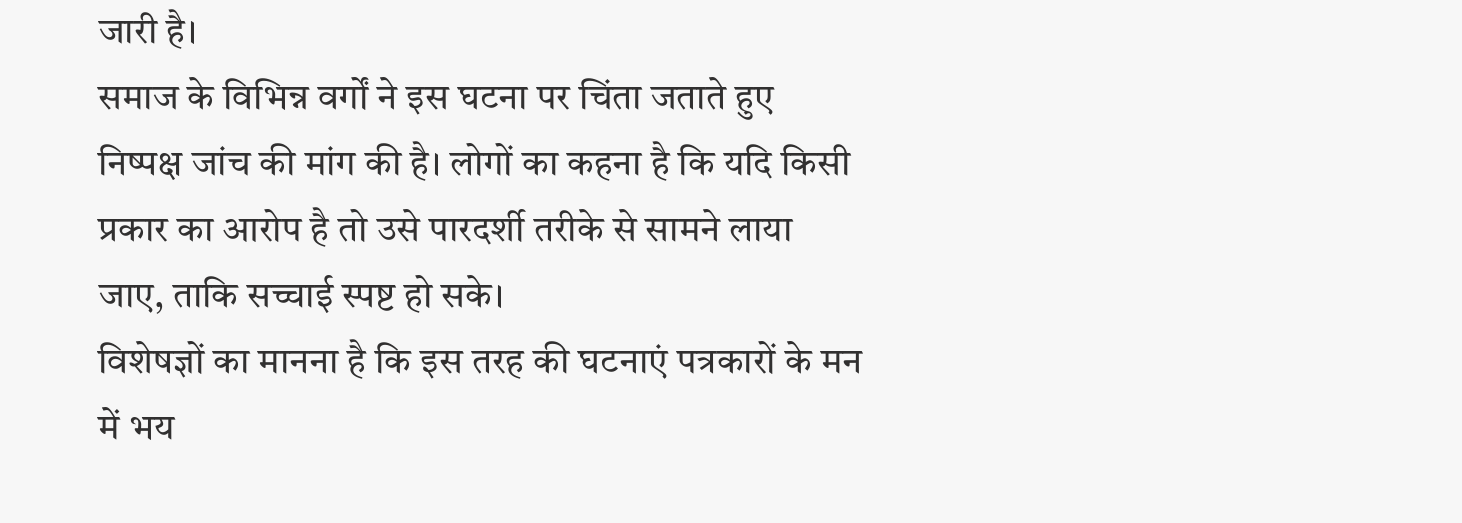जारी है।
समाज के विभिन्न वर्गों ने इस घटना पर चिंता जताते हुए निष्पक्ष जांच की मांग की है। लोगों का कहना है कि यदि किसी प्रकार का आरोप है तो उसे पारदर्शी तरीके से सामने लाया जाए, ताकि सच्चाई स्पष्ट हो सके।
विशेषज्ञों का मानना है कि इस तरह की घटनाएं पत्रकारों के मन में भय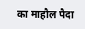का माहौल पैदा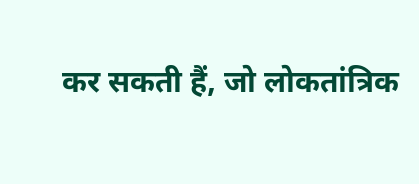कर सकती हैं, जो लोकतांत्रिक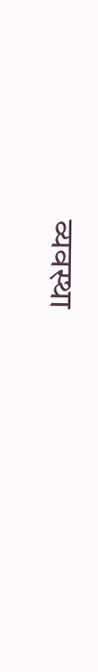व्यवस्था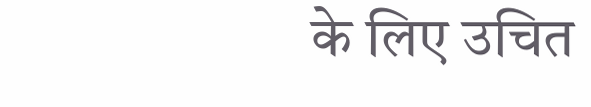के लिए उचित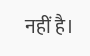नहीं है।